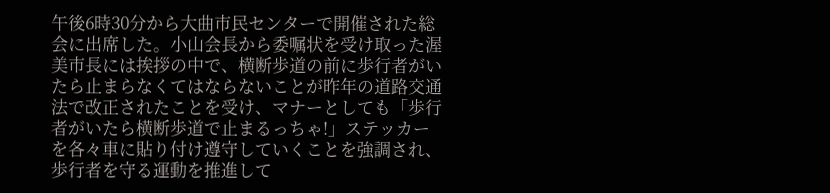午後6時30分から大曲市民センターで開催された総会に出席した。小山会長から委嘱状を受け取った渥美市長には挨拶の中で、横断歩道の前に歩行者がいたら止まらなくてはならないことが昨年の道路交通法で改正されたことを受け、マナーとしても「歩行者がいたら横断歩道で止まるっちゃ!」ステッカーを各々車に貼り付け遵守していくことを強調され、歩行者を守る運動を推進して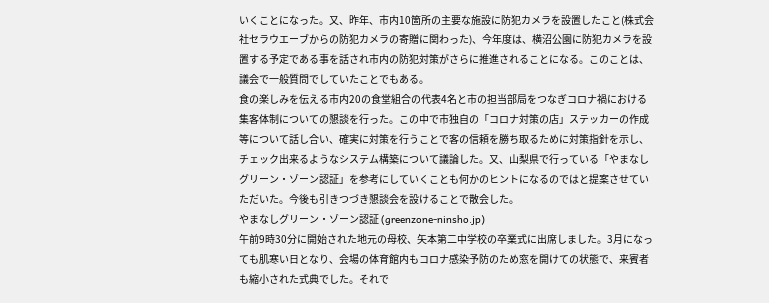いくことになった。又、昨年、市内10箇所の主要な施設に防犯カメラを設置したこと(株式会社セラウエーブからの防犯カメラの寄贈に関わった)、今年度は、横沼公園に防犯カメラを設置する予定である事を話され市内の防犯対策がさらに推進されることになる。このことは、議会で一般質問でしていたことでもある。
食の楽しみを伝える市内20の食堂組合の代表4名と市の担当部局をつなぎコロナ禍における集客体制についての懇談を行った。この中で市独自の「コロナ対策の店」ステッカーの作成等について話し合い、確実に対策を行うことで客の信頼を勝ち取るために対策指針を示し、チェック出来るようなシステム構築について議論した。又、山梨県で行っている「やまなしグリーン・ゾーン認証」を参考にしていくことも何かのヒントになるのではと提案させていただいた。今後も引きつづき懇談会を設けることで散会した。
やまなしグリーン・ゾーン認証 (greenzone-ninsho.jp)
午前9時30分に開始された地元の母校、矢本第二中学校の卒業式に出席しました。3月になっても肌寒い日となり、会場の体育館内もコロナ感染予防のため窓を開けての状態で、来賓者も縮小された式典でした。それで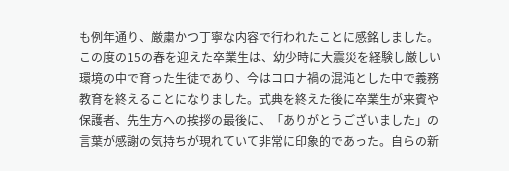も例年通り、厳粛かつ丁寧な内容で行われたことに感銘しました。この度の15の春を迎えた卒業生は、幼少時に大震災を経験し厳しい環境の中で育った生徒であり、今はコロナ禍の混沌とした中で義務教育を終えることになりました。式典を終えた後に卒業生が来賓や保護者、先生方への挨拶の最後に、「ありがとうございました」の言葉が感謝の気持ちが現れていて非常に印象的であった。自らの新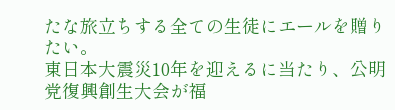たな旅立ちする全ての生徒にエールを贈りたい。
東日本大震災10年を迎えるに当たり、公明党復興創生大会が福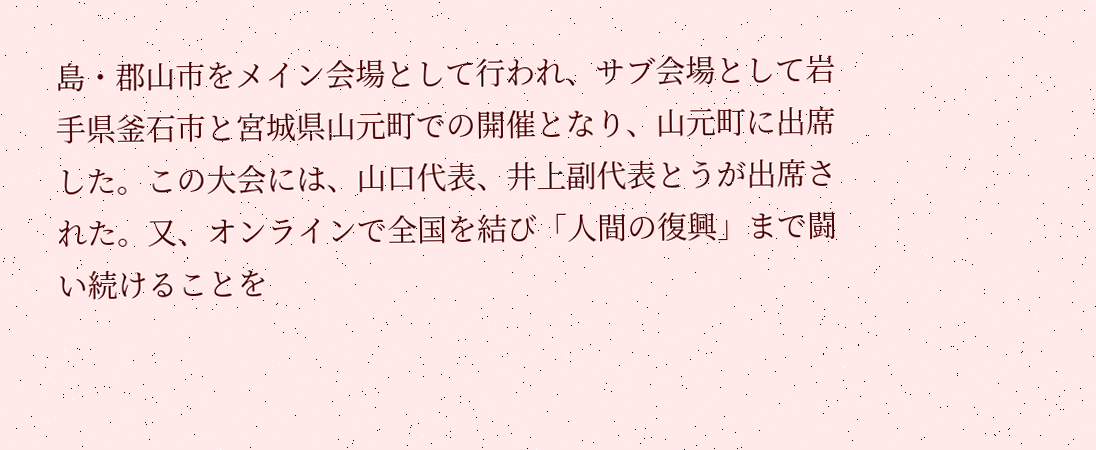島・郡山市をメイン会場として行われ、サブ会場として岩手県釜石市と宮城県山元町での開催となり、山元町に出席した。この大会には、山口代表、井上副代表とうが出席された。又、オンラインで全国を結び「人間の復興」まで闘い続けることを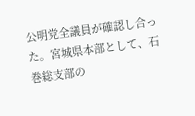公明党全議員が確認し合った。宮城県本部として、石巻総支部の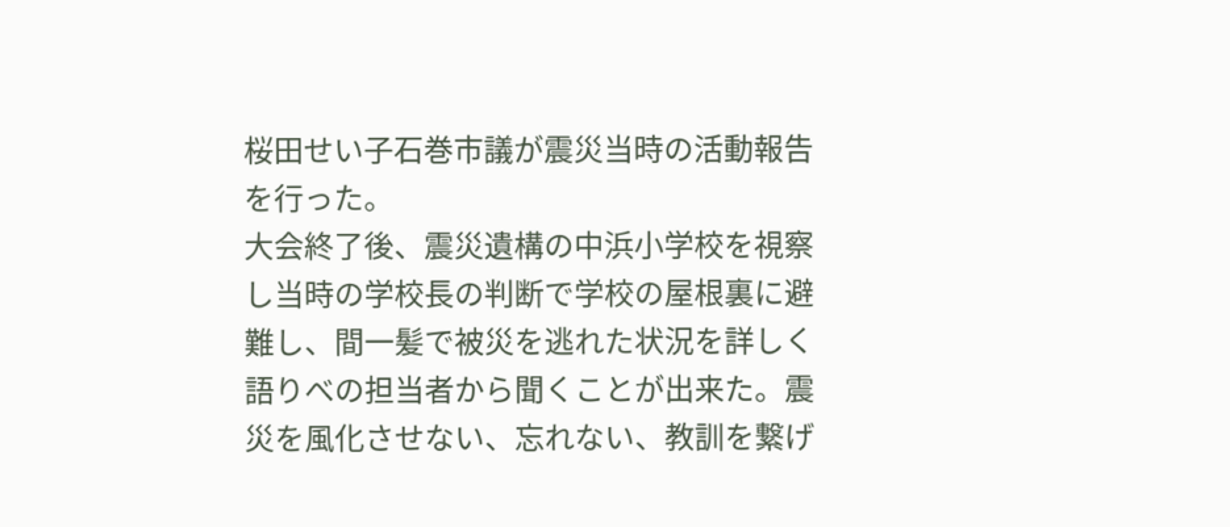桜田せい子石巻市議が震災当時の活動報告を行った。
大会終了後、震災遺構の中浜小学校を視察し当時の学校長の判断で学校の屋根裏に避難し、間一髪で被災を逃れた状況を詳しく語りべの担当者から聞くことが出来た。震災を風化させない、忘れない、教訓を繋げ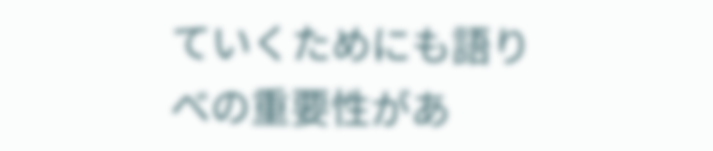ていくためにも語りべの重要性があ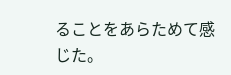ることをあらためて感じた。